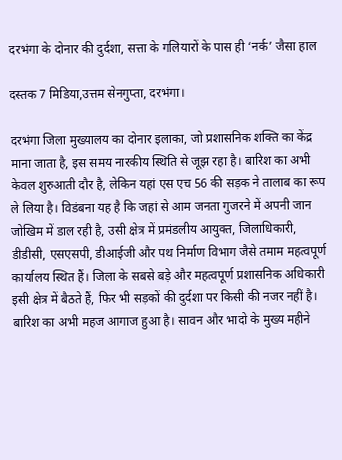दरभंगा के दोनार की दुर्दशा, सत्ता के गलियारों के पास ही ‘नर्क’ जैसा हाल

दस्तक 7 मिडिया,उत्तम सेनगुप्ता, दरभंगा।

दरभंगा जिला मुख्यालय का दोनार इलाका, जो प्रशासनिक शक्ति का केंद्र माना जाता है, इस समय नारकीय स्थिति से जूझ रहा है। बारिश का अभी केवल शुरुआती दौर है, लेकिन यहां एस एच 56 की सड़क ने तालाब का रूप ले लिया है। विडंबना यह है कि जहां से आम जनता गुजरने में अपनी जान जोखिम में डाल रही है, उसी क्षेत्र में प्रमंडलीय आयुक्त, जिलाधिकारी, डीडीसी, एसएसपी, डीआईजी और पथ निर्माण विभाग जैसे तमाम महत्वपूर्ण कार्यालय स्थित हैं। जिला के सबसे बड़े और महत्वपूर्ण प्रशासनिक अधिकारी इसी क्षेत्र में बैठते हैं, फिर भी सड़कों की दुर्दशा पर किसी की नजर नहीं है।
बारिश का अभी महज आगाज हुआ है। सावन और भादो के मुख्य महीने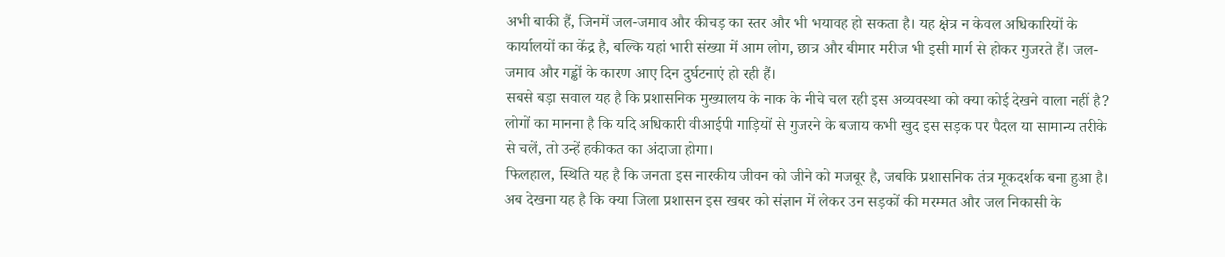अभी बाकी हैं, जिनमें जल-जमाव और कीचड़ का स्तर और भी भयावह हो सकता है। यह क्षेत्र न केवल अधिकारियों के कार्यालयों का केंद्र है, बल्कि यहां भारी संख्या में आम लोग, छात्र और बीमार मरीज भी इसी मार्ग से होकर गुजरते हैं। जल-जमाव और गड्ढों के कारण आए दिन दुर्घटनाएं हो रही हैं।
सबसे बड़ा सवाल यह है कि प्रशासनिक मुख्यालय के नाक के नीचे चल रही इस अव्यवस्था को क्या कोई देखने वाला नहीं है? लोगों का मानना है कि यदि अधिकारी वीआईपी गाड़ियों से गुजरने के बजाय कभी खुद इस सड़क पर पैदल या सामान्य तरीके से चलें, तो उन्हें हकीकत का अंदाजा होगा।
फिलहाल, स्थिति यह है कि जनता इस नारकीय जीवन को जीने को मजबूर है, जबकि प्रशासनिक तंत्र मूकदर्शक बना हुआ है। अब देखना यह है कि क्या जिला प्रशासन इस खबर को संज्ञान में लेकर उन सड़कों की मरम्मत और जल निकासी के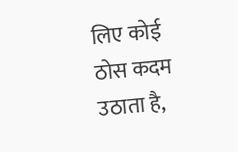लिए कोई ठोस कदम उठाता है,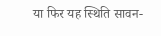या फिर यह स्थिति सावन-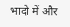भादो में और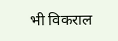भी विकराल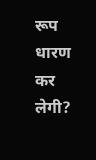रूप धारण कर लेगी?